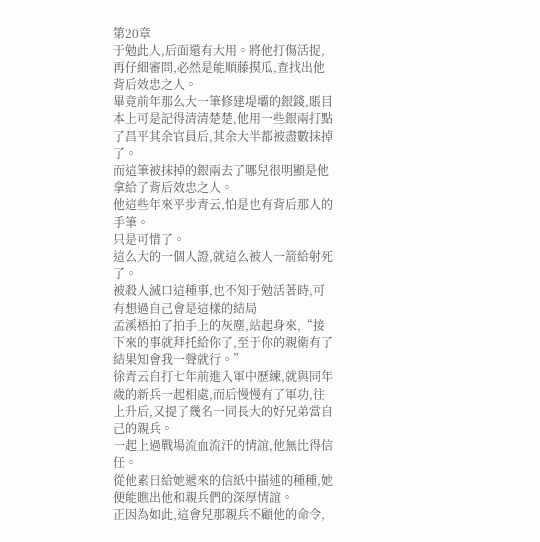第20章
于勉此人,后面還有大用。將他打傷活捉,再仔細審問,必然是能順藤摸瓜,查找出他背后效忠之人。
畢竟前年那么大一筆修建堤壩的銀錢,賬目本上可是記得清清楚楚,他用一些銀兩打點了昌平其余官員后,其余大半都被盡數抹掉了。
而這筆被抹掉的銀兩去了哪兒很明顯是他拿給了背后效忠之人。
他這些年來平步青云,怕是也有背后那人的手筆。
只是可惜了。
這么大的一個人證,就這么被人一箭給射死了。
被殺人滅口這種事,也不知于勉活著時,可有想過自己會是這樣的結局
孟溪梧拍了拍手上的灰塵,站起身來,“接下來的事就拜托給你了,至于你的親衛有了結果知會我一聲就行。”
徐青云自打七年前進入軍中歷練,就與同年歲的新兵一起相處,而后慢慢有了軍功,往上升后,又提了幾名一同長大的好兄弟當自己的親兵。
一起上過戰場流血流汗的情誼,他無比得信任。
從他素日給她遞來的信紙中描述的種種,她便能瞧出他和親兵們的深厚情誼。
正因為如此,這會兒那親兵不顧他的命令,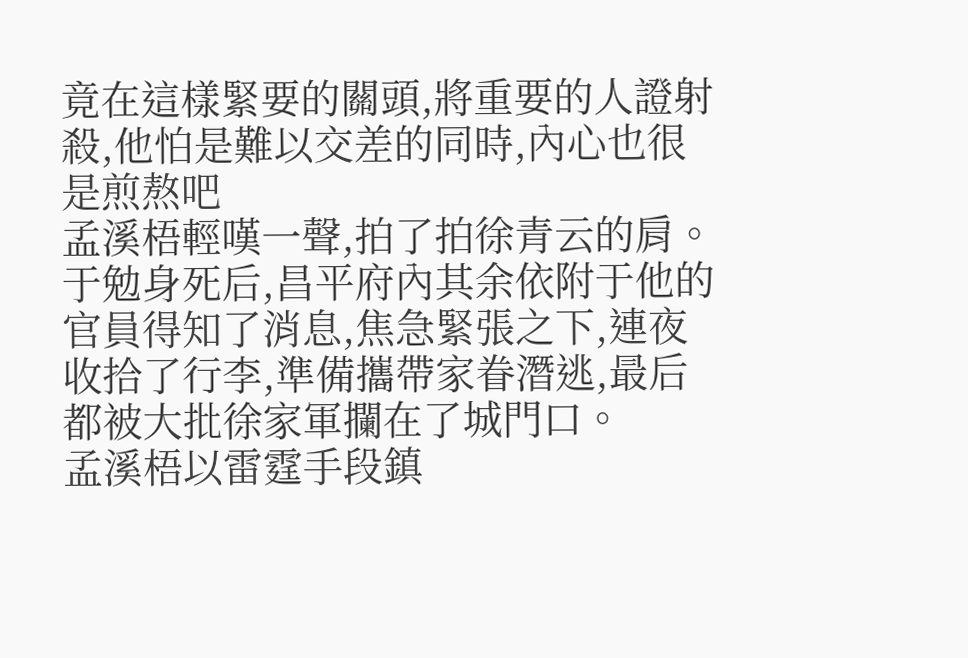竟在這樣緊要的關頭,將重要的人證射殺,他怕是難以交差的同時,內心也很是煎熬吧
孟溪梧輕嘆一聲,拍了拍徐青云的肩。
于勉身死后,昌平府內其余依附于他的官員得知了消息,焦急緊張之下,連夜收拾了行李,準備攜帶家眷潛逃,最后都被大批徐家軍攔在了城門口。
孟溪梧以雷霆手段鎮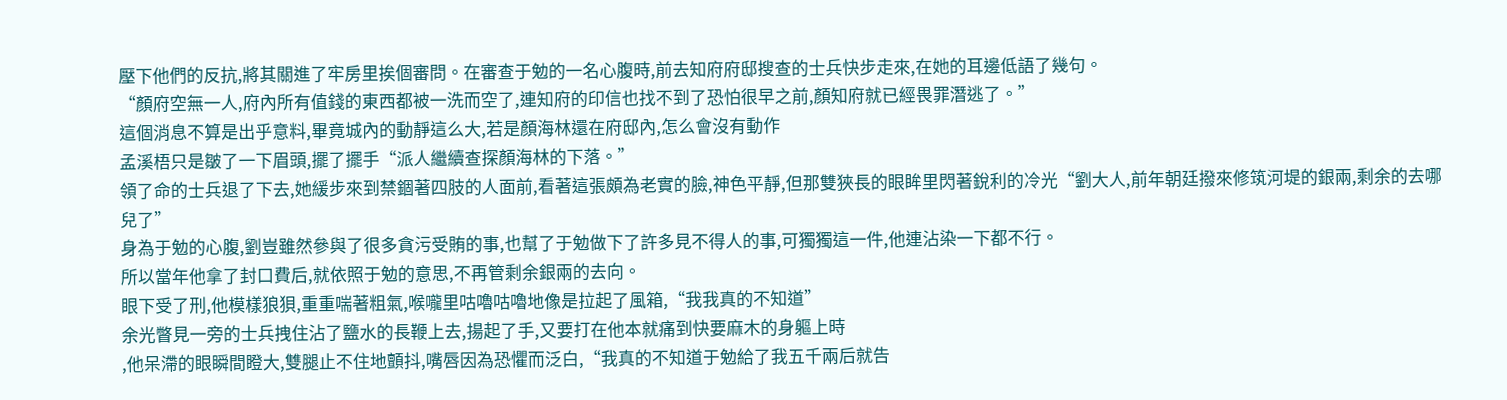壓下他們的反抗,將其關進了牢房里挨個審問。在審查于勉的一名心腹時,前去知府府邸搜查的士兵快步走來,在她的耳邊低語了幾句。
“顏府空無一人,府內所有值錢的東西都被一洗而空了,連知府的印信也找不到了恐怕很早之前,顏知府就已經畏罪潛逃了。”
這個消息不算是出乎意料,畢竟城內的動靜這么大,若是顏海林還在府邸內,怎么會沒有動作
孟溪梧只是皺了一下眉頭,擺了擺手“派人繼續查探顏海林的下落。”
領了命的士兵退了下去,她緩步來到禁錮著四肢的人面前,看著這張頗為老實的臉,神色平靜,但那雙狹長的眼眸里閃著銳利的冷光“劉大人,前年朝廷撥來修筑河堤的銀兩,剩余的去哪兒了”
身為于勉的心腹,劉豈雖然參與了很多貪污受賄的事,也幫了于勉做下了許多見不得人的事,可獨獨這一件,他連沾染一下都不行。
所以當年他拿了封口費后,就依照于勉的意思,不再管剩余銀兩的去向。
眼下受了刑,他模樣狼狽,重重喘著粗氣,喉嚨里咕嚕咕嚕地像是拉起了風箱,“我我真的不知道”
余光瞥見一旁的士兵拽住沾了鹽水的長鞭上去,揚起了手,又要打在他本就痛到快要麻木的身軀上時
,他呆滯的眼瞬間瞪大,雙腿止不住地顫抖,嘴唇因為恐懼而泛白,“我真的不知道于勉給了我五千兩后就告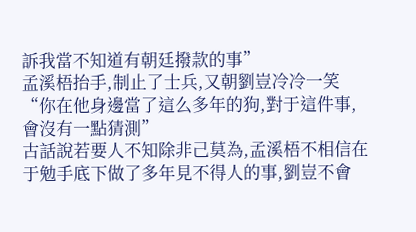訴我當不知道有朝廷撥款的事”
孟溪梧抬手,制止了士兵,又朝劉豈冷冷一笑“你在他身邊當了這么多年的狗,對于這件事,會沒有一點猜測”
古話說若要人不知除非己莫為,孟溪梧不相信在于勉手底下做了多年見不得人的事,劉豈不會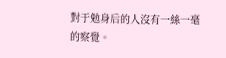對于勉身后的人沒有一絲一毫的察覺。